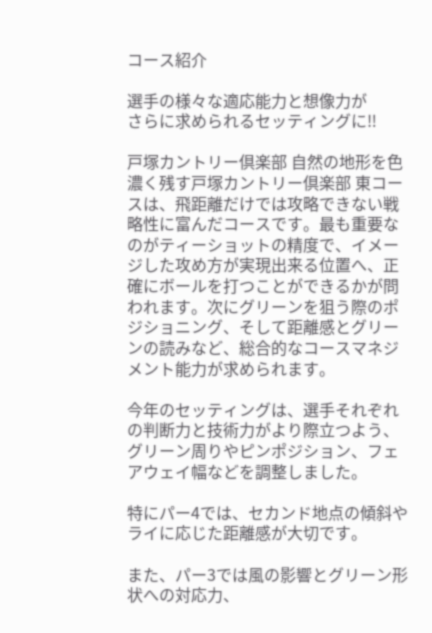コース紹介

選手の様々な適応能力と想像力が
さらに求められるセッティングに‼

戸塚カントリー倶楽部 自然の地形を色濃く残す戸塚カントリー倶楽部 東コースは、飛距離だけでは攻略できない戦略性に富んだコースです。最も重要なのがティーショットの精度で、イメージした攻め方が実現出来る位置へ、正確にボールを打つことができるかが問われます。次にグリーンを狙う際のポジショニング、そして距離感とグリーンの読みなど、総合的なコースマネジメント能力が求められます。

今年のセッティングは、選手それぞれの判断力と技術力がより際立つよう、グリーン周りやピンポジション、フェアウェイ幅などを調整しました。

特にパー4では、セカンド地点の傾斜やライに応じた距離感が大切です。

また、パー3では風の影響とグリーン形状への対応力、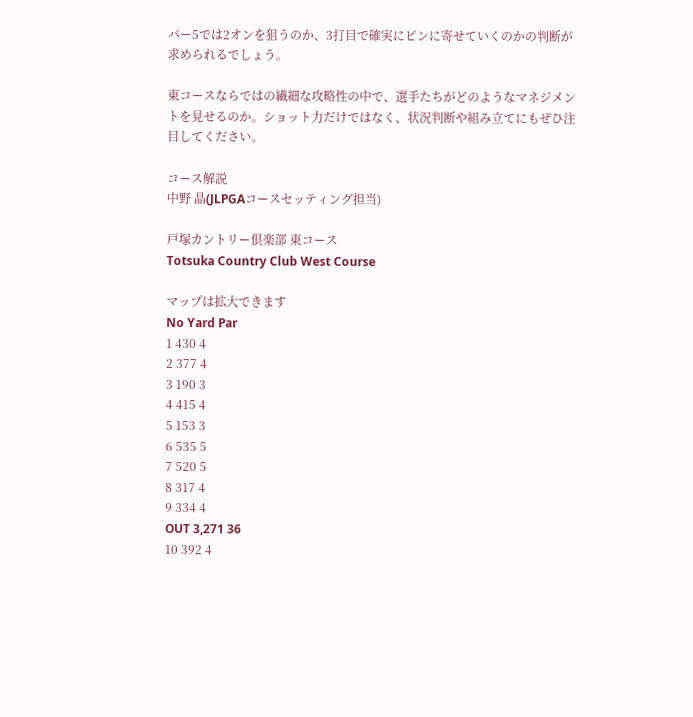パー5では2オンを狙うのか、3打目で確実にピンに寄せていくのかの判断が求められるでしょう。

東コースならではの繊細な攻略性の中で、選手たちがどのようなマネジメントを見せるのか。ショット力だけではなく、状況判断や組み立てにもぜひ注目してください。

コース解説
中野 晶(JLPGAコースセッティング担当)

戸塚カントリー倶楽部 東コース
Totsuka Country Club West Course

マップは拡大できます
No Yard Par
1 430 4
2 377 4
3 190 3
4 415 4
5 153 3
6 535 5
7 520 5
8 317 4
9 334 4
OUT 3,271 36
10 392 4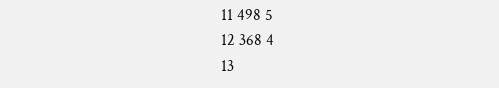11 498 5
12 368 4
13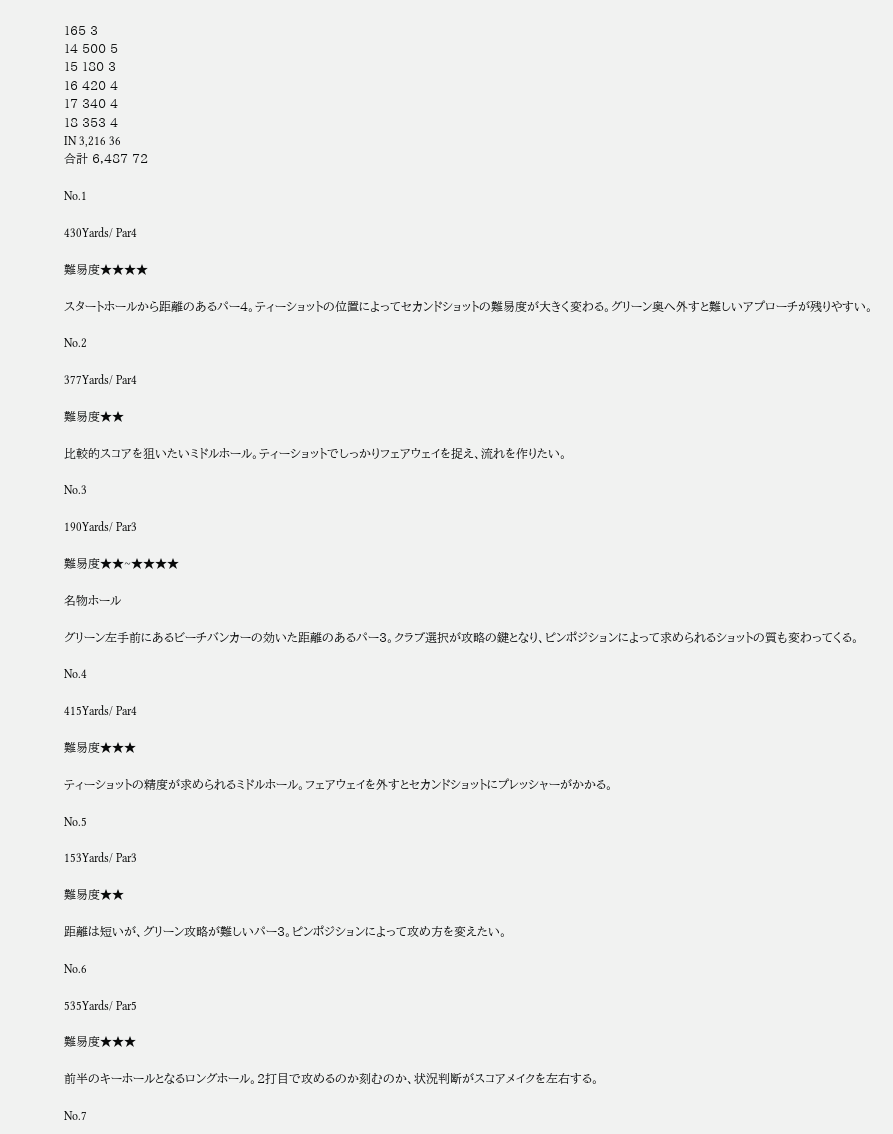165 3
14 500 5
15 180 3
16 420 4
17 340 4
18 353 4
IN 3,216 36
合計 6,487 72

No.1

430Yards/ Par4

難易度★★★★

スタートホールから距離のあるパー4。ティーショットの位置によってセカンドショットの難易度が大きく変わる。グリーン奥へ外すと難しいアプローチが残りやすい。

No.2

377Yards/ Par4

難易度★★

比較的スコアを狙いたいミドルホール。ティーショットでしっかりフェアウェイを捉え、流れを作りたい。

No.3

190Yards/ Par3

難易度★★~★★★★

名物ホール

グリーン左手前にあるビーチバンカーの効いた距離のあるパー3。クラブ選択が攻略の鍵となり、ピンポジションによって求められるショットの質も変わってくる。

No.4

415Yards/ Par4

難易度★★★

ティーショットの精度が求められるミドルホール。フェアウェイを外すとセカンドショットにプレッシャーがかかる。

No.5

153Yards/ Par3

難易度★★

距離は短いが、グリーン攻略が難しいパー3。ピンポジションによって攻め方を変えたい。

No.6

535Yards/ Par5

難易度★★★

前半のキーホールとなるロングホール。2打目で攻めるのか刻むのか、状況判断がスコアメイクを左右する。

No.7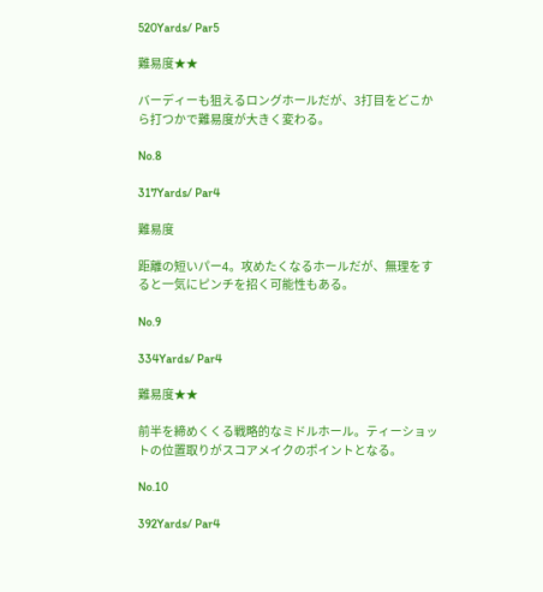520Yards/ Par5

難易度★★

バーディーも狙えるロングホールだが、3打目をどこから打つかで難易度が大きく変わる。

No.8

317Yards/ Par4

難易度

距離の短いパー4。攻めたくなるホールだが、無理をすると一気にピンチを招く可能性もある。

No.9

334Yards/ Par4

難易度★★

前半を締めくくる戦略的なミドルホール。ティーショットの位置取りがスコアメイクのポイントとなる。

No.10

392Yards/ Par4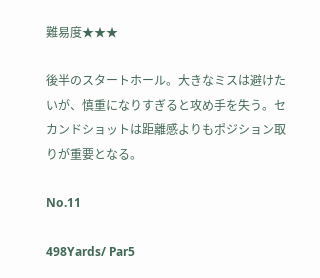難易度★★★

後半のスタートホール。大きなミスは避けたいが、慎重になりすぎると攻め手を失う。セカンドショットは距離感よりもポジション取りが重要となる。

No.11

498Yards/ Par5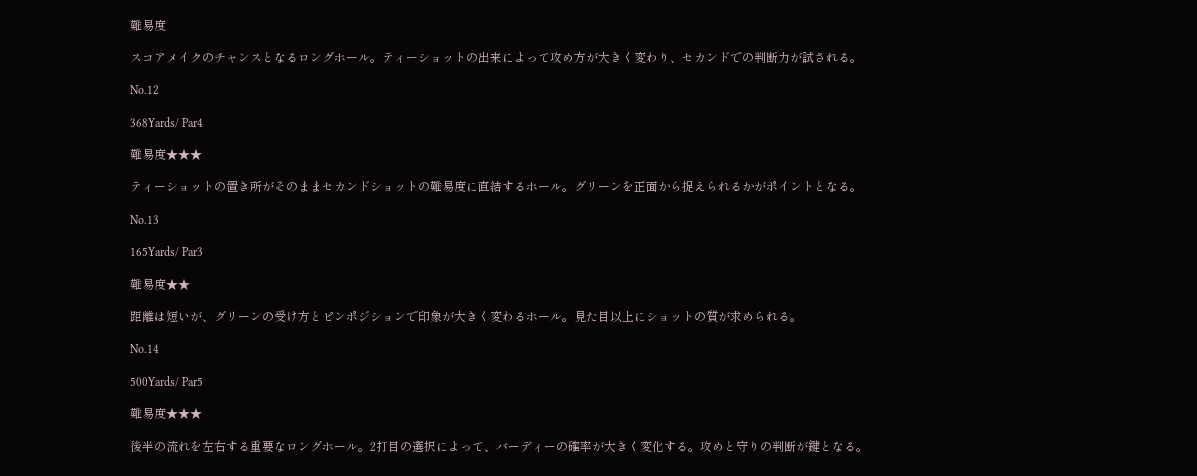難易度

スコアメイクのチャンスとなるロングホール。ティーショットの出来によって攻め方が大きく変わり、セカンドでの判断力が試される。

No.12

368Yards/ Par4

難易度★★★

ティーショットの置き所がそのままセカンドショットの難易度に直結するホール。グリーンを正面から捉えられるかがポイントとなる。

No.13

165Yards/ Par3

難易度★★

距離は短いが、グリーンの受け方とピンポジションで印象が大きく変わるホール。見た目以上にショットの質が求められる。

No.14

500Yards/ Par5

難易度★★★

後半の流れを左右する重要なロングホール。2打目の選択によって、バーディーの確率が大きく変化する。攻めと守りの判断が鍵となる。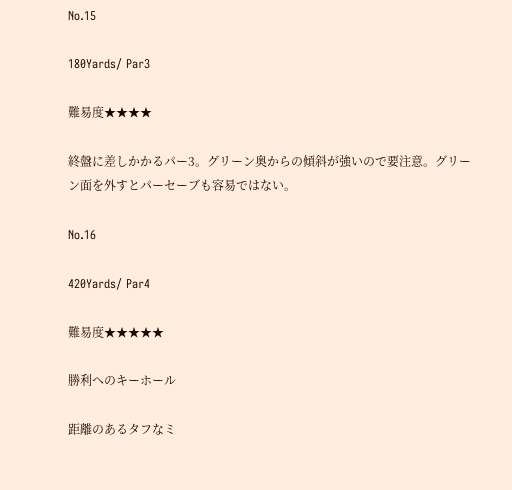No.15

180Yards/ Par3

難易度★★★★

終盤に差しかかるパー3。グリーン奥からの傾斜が強いので要注意。グリーン面を外すとパーセーブも容易ではない。

No.16

420Yards/ Par4

難易度★★★★★

勝利へのキーホール

距離のあるタフなミ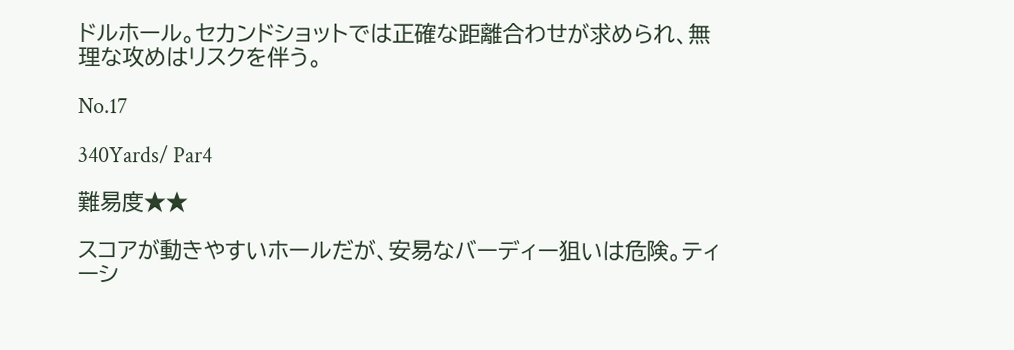ドルホール。セカンドショットでは正確な距離合わせが求められ、無理な攻めはリスクを伴う。

No.17

340Yards/ Par4

難易度★★

スコアが動きやすいホールだが、安易なバーディー狙いは危険。ティーシ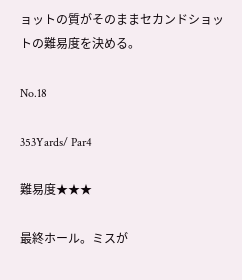ョットの質がそのままセカンドショットの難易度を決める。

No.18

353Yards/ Par4

難易度★★★

最終ホール。ミスが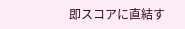即スコアに直結す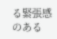る緊張感のある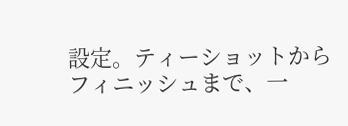設定。ティーショットからフィニッシュまで、一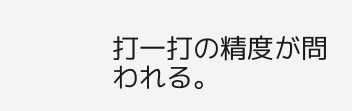打一打の精度が問われる。